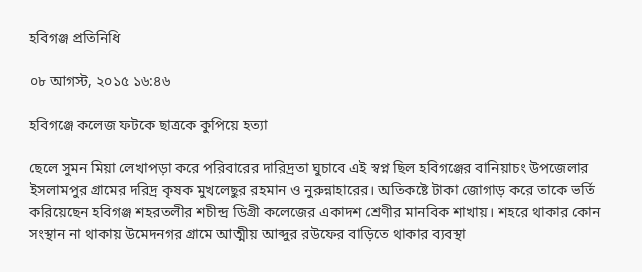হবিগঞ্জ প্রতিনিধি

০৮ আগস্ট, ২০১৫ ১৬:৪৬

হবিগঞ্জে কলেজ ফটকে ছাত্রকে কুপিয়ে হত্যা

ছেলে সুমন মিয়া লেখাপড়া করে পরিবারের দারিদ্রতা ঘুচাবে এই স্বপ্ন ছিল হবিগঞ্জের বানিয়াচং উপজেলার ইসলামপুর গ্রামের দরিদ্র কৃষক মুখলেছুর রহমান ও নুরুন্নাহারের। অতিকষ্টে টাকা জোগাড় করে তাকে ভর্তি করিয়েছেন হবিগঞ্জ শহরতলীর শচীন্দ্র ডিগ্রী কলেজের একাদশ শ্রেণীর মানবিক শাখায়। শহরে থাকার কোন সংস্থান না থাকায় উমেদনগর গ্রামে আত্মীয় আব্দুর রউফের বাড়িতে থাকার ব্যবস্থা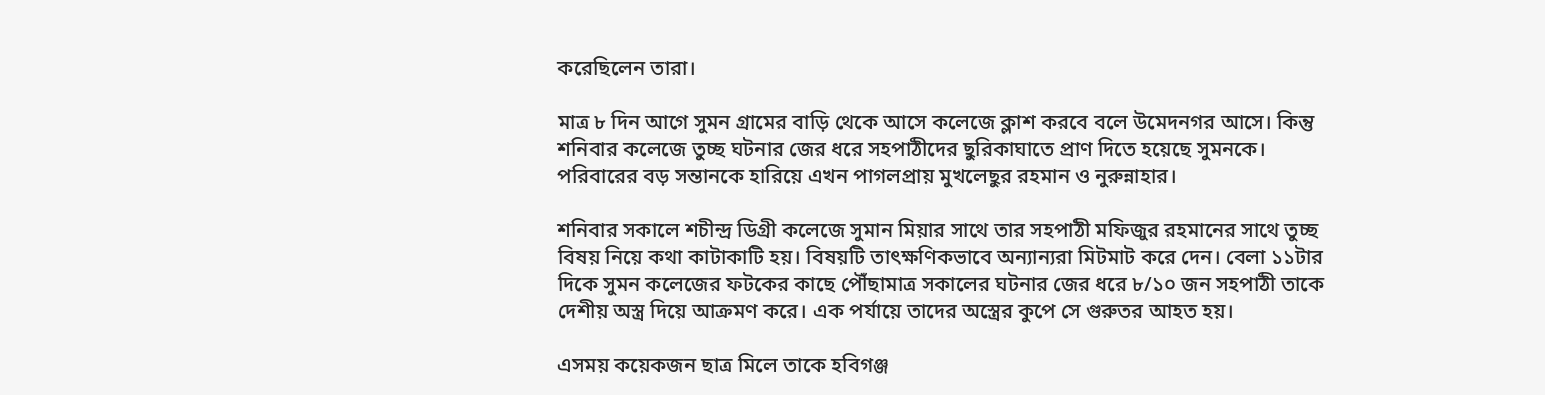করেছিলেন তারা।

মাত্র ৮ দিন আগে সুমন গ্রামের বাড়ি থেকে আসে কলেজে ক্লাশ করবে বলে উমেদনগর আসে। কিন্তু শনিবার কলেজে তুচ্ছ ঘটনার জের ধরে সহপাঠীদের ছুরিকাঘাতে প্রাণ দিতে হয়েছে সুমনকে। পরিবারের বড় সন্তানকে হারিয়ে এখন পাগলপ্রায় মুখলেছুর রহমান ও নুরুন্নাহার।

শনিবার সকালে শচীন্দ্র ডিগ্রী কলেজে সুমান মিয়ার সাথে তার সহপাঠী মফিজুর রহমানের সাথে তুচ্ছ বিষয় নিয়ে কথা কাটাকাটি হয়। বিষয়টি তাৎক্ষণিকভাবে অন্যান্যরা মিটমাট করে দেন। বেলা ১১টার দিকে সুমন কলেজের ফটকের কাছে পৌঁছামাত্র সকালের ঘটনার জের ধরে ৮/১০ জন সহপাঠী তাকে দেশীয় অস্ত্র দিয়ে আক্রমণ করে। এক পর্যায়ে তাদের অস্ত্রের কুপে সে গুরুতর আহত হয়।

এসময় কয়েকজন ছাত্র মিলে তাকে হবিগঞ্জ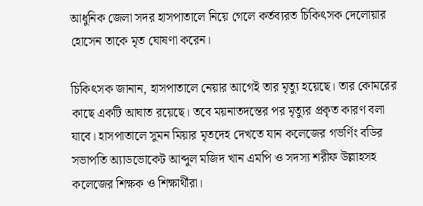আধুনিক জেলা সদর হাসপাতালে নিয়ে গেলে কর্তব্যরত চিকিৎসক দেলোয়ার হোসেন তাকে মৃত ঘোষণা করেন।

চিকিৎসক জানান, হাসপাতালে নেয়ার আগেই তার মৃত্যু হয়েছে। তার কোমরের কাছে একটি আঘাত রয়েছে। তবে ময়নাতদন্তের পর মৃত্যুর প্রকৃত কারণ বলা যাবে। হাসপাতালে সুমন মিয়ার মৃতদেহ দেখতে যান কলেজের গভর্ণিং বডির সভাপতি অ্যাডভোকেট আব্দুল মজিদ খান এমপি ও সদস্য শরীফ উল্লাহসহ কলেজের শিক্ষক ও শিক্ষার্থীরা।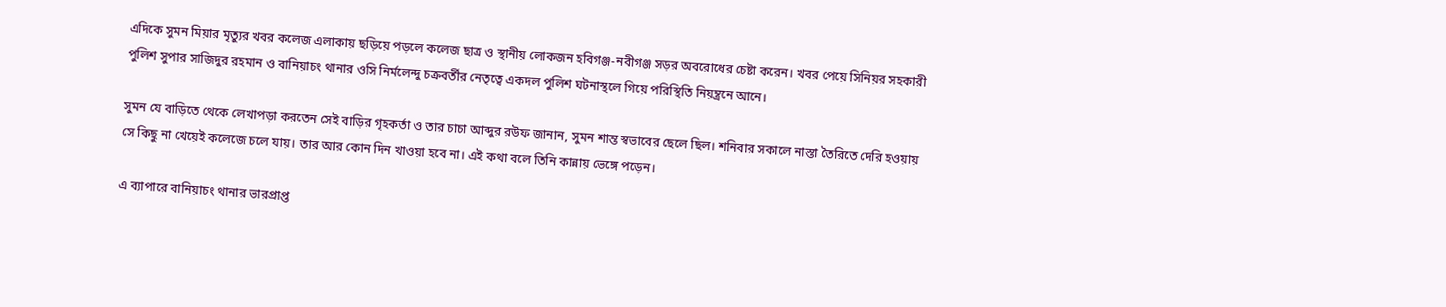এদিকে সুমন মিয়ার মৃত্যুর খবর কলেজ এলাকায় ছড়িয়ে পড়লে কলেজ ছাত্র ও স্থানীয় লোকজন হবিগঞ্জ-নবীগঞ্জ সড়র অবরোধের চেষ্টা করেন। খবর পেয়ে সিনিয়র সহকারী পুলিশ সুপার সাজিদুর রহমান ও বানিয়াচং থানার ওসি নির্মলেন্দু চক্রবর্তীর নেতৃত্বে একদল পুলিশ ঘটনাস্থলে গিয়ে পরিস্থিতি নিয়ন্ত্রনে আনে।

সুমন যে বাড়িতে থেকে লেখাপড়া করতেন সেই বাড়ির গৃহকর্তা ও তার চাচা আব্দুর রউফ জানান, সুমন শান্ত স্বভাবের ছেলে ছিল। শনিবার সকালে নাস্তা তৈরিতে দেরি হওয়ায় সে কিছু না খেয়েই কলেজে চলে যায়। তার আর কোন দিন খাওয়া হবে না। এই কথা বলে তিনি কান্নায় ভেঙ্গে পড়েন।

এ ব্যাপারে বানিয়াচং থানার ভারপ্রাপ্ত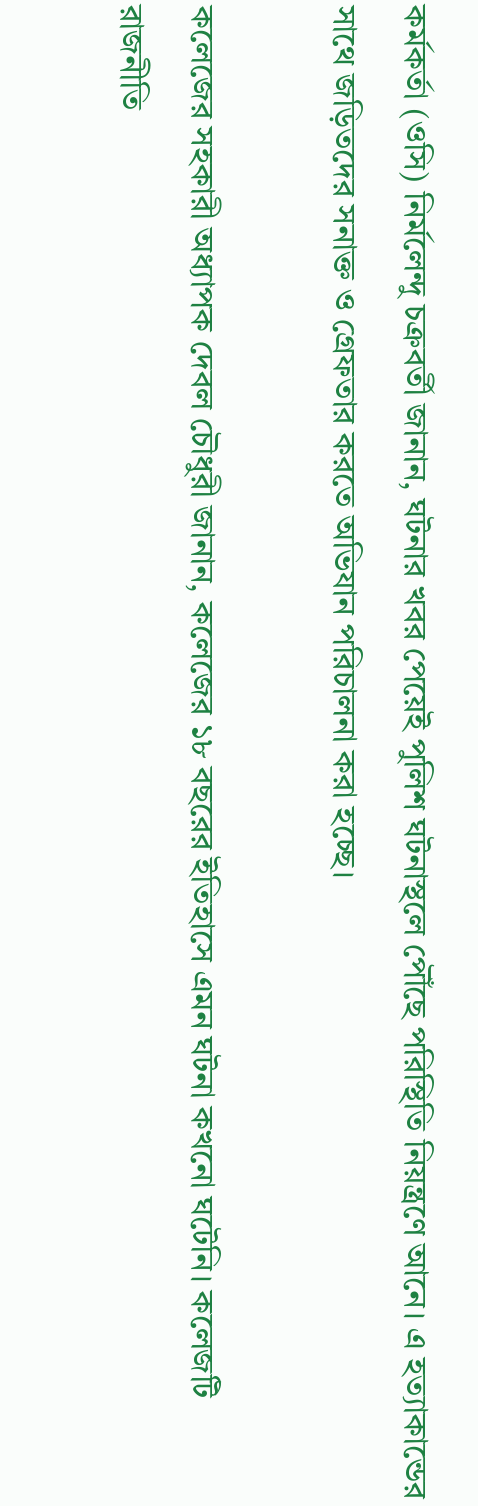কর্মকর্তা (ওসি) নির্মলেন্দু চক্রবর্তী জানান, ঘটনার খবর পেয়েই পুলিশ ঘটনাস্থলে পৌঁছে পরিস্থিতি নিয়ন্ত্রণে আনে। এ হত্যাকান্ডের সাথে জড়িতদের সনাক্ত ও গ্রেফতার করতে অভিযান পরিচালনা করা হচ্ছে।

কলেজের সহকারী অধ্যাপক দেবল চৌধুরী জানান, কলেজের ১৮ বছরের ইতিহাসে এমন ঘটনা কখনো ঘটেনি। কলেজটি রাজনীতি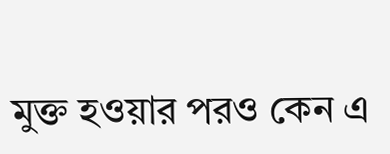মুক্ত হওয়ার পরও কেন এ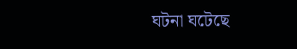ঘটনা ঘটেছে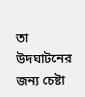তা উদঘাটনের জন্য চেষ্টা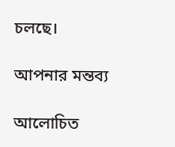চলছে।

আপনার মন্তব্য

আলোচিত